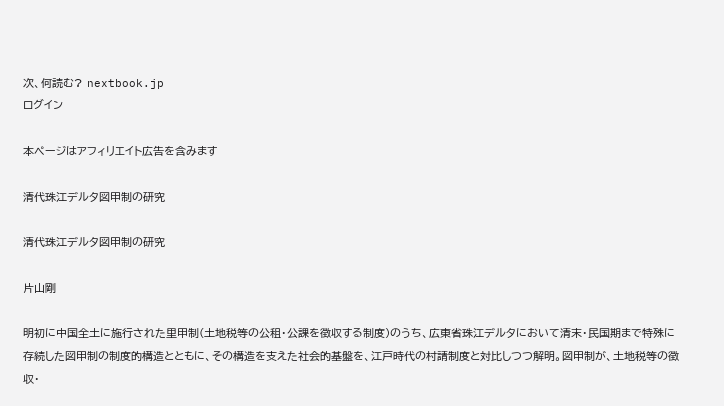次、何読む? nextbook.jp
ログイン

本ページはアフィリエイト広告を含みます

清代珠江デルタ図甲制の研究

清代珠江デルタ図甲制の研究

片山剛

明初に中国全土に施行された里甲制(土地税等の公租・公課を徴収する制度)のうち、広東省珠江デルタにおいて清末・民国期まで特殊に存続した図甲制の制度的構造とともに、その構造を支えた社会的基盤を、江戸時代の村請制度と対比しつつ解明。図甲制が、土地税等の徴収・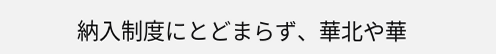納入制度にとどまらず、華北や華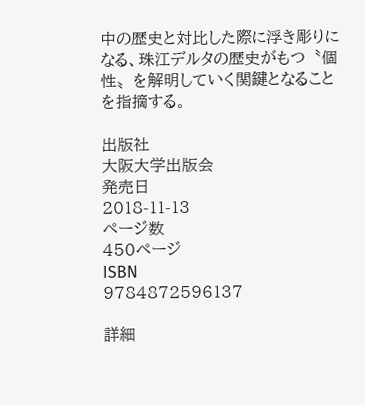中の歴史と対比した際に浮き彫りになる、珠江デルタの歴史がもつ〝個性〟を解明していく関鍵となることを指摘する。

出版社
大阪大学出版会
発売日
2018-11-13
ページ数
450ページ
ISBN
9784872596137

詳細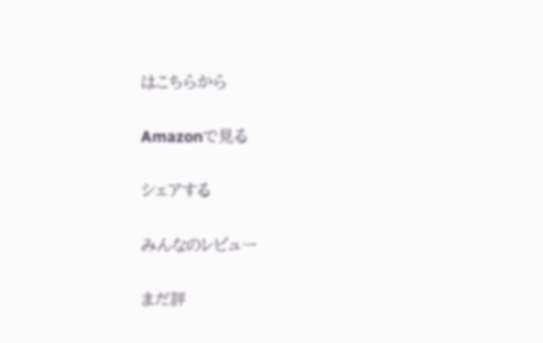はこちらから

Amazonで見る

シェアする

みんなのレビュー

まだ評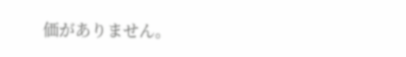価がありません。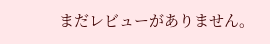まだレビューがありません。